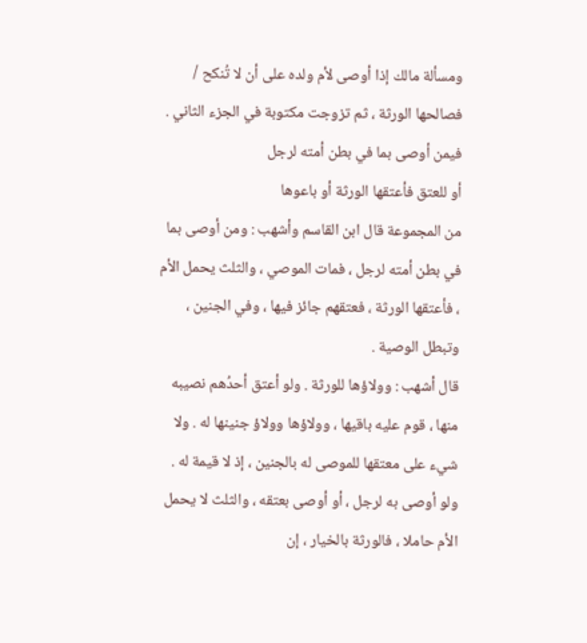ومسألة مالك إذا أوصى لأم ولده على أن لا تُنكح / فصالحها الورثة ، ثم تزوجت مكتوبة في الجزء الثاني .
فيمن أوصى بما في بطن أمته لرجل
أو للعتق فأعتقها الورثة أو باعوها
من المجموعة قال ابن القاسم وأشهب : ومن أوصى بما في بطن أمته لرجل ، فمات الموصي ، والثلث يحمل الأم ، فأعتقها الورثة ، فعتقهم جائز فيها ، وفي الجنين ، وتبطل الوصية .
قال أشهب : وولاؤها للورثة . ولو أعتق أحدُهم نصيبه منها ، قوم عليه باقيها ، وولاؤها وولاؤ جنينها له . ولا شيء على معتقها للموصى له بالجنين ، إذ لا قيمة له .
ولو أوصى به لرجل ، أو أوصى بعتقه ، والثلث لا يحمل الأم حاملا ، فالورثة بالخيار ، إن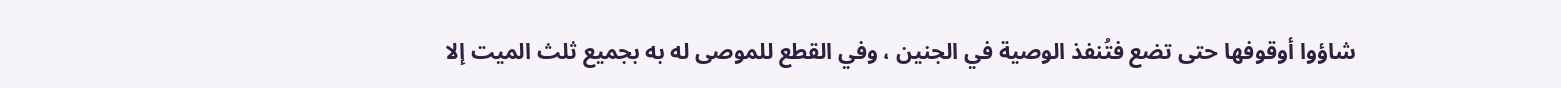شاؤوا أوقوفها حتى تضع فتُنفذ الوصية في الجنين ، وفي القطع للموصى له به بجميع ثلث الميت إلا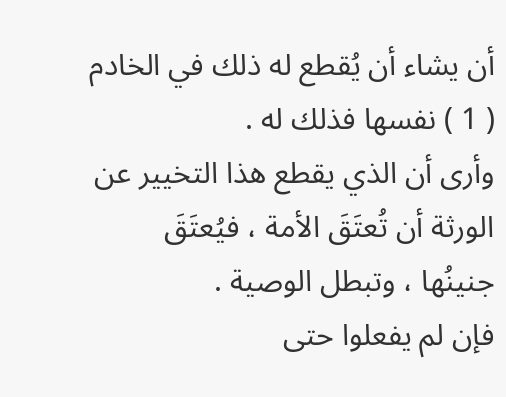أن يشاء أن يُقطع له ذلك في الخادم ( 1 ) نفسها فذلك له .
وأرى أن الذي يقطع هذا التخيير عن الورثة أن تُعتَقَ الأمة ، فيُعتَقَ جنينُها ، وتبطل الوصية .
فإن لم يفعلوا حتى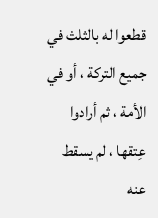قطعوا له بالثلث في جميع التركة ، أو في الأمة ، ثم أرادوا عِتقها ، لم يسقط عنه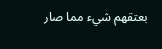بعتقهم شيء مما صار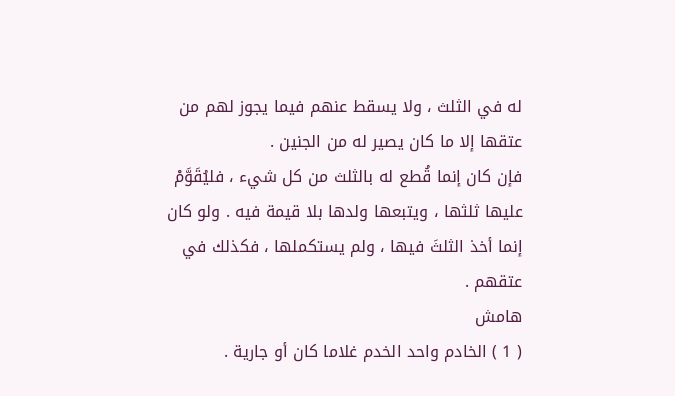له في الثلث ، ولا يسقط عنهم فيما يجوز لهم من عتقها إلا ما كان يصير له من الجنين .
فإن كان إنما قُطع له بالثلث من كل شيء ، فليُقَوَّمْ عليها ثلثها ، ويتبعها ولدها بلا قيمة فيه . ولو كان إنما أخذ الثلثَ فيها ، ولم يستكملها ، فكذلك في عتقهم .
هامش
( 1 ) الخادم واحد الخدم غلاما كان أو جارية .